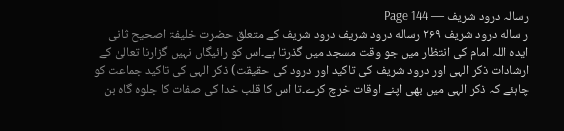رسالہ درود شریف — Page 144
ر ساله درود شریف ۲۶۹ رساله درود شریف درود شریف کے متعلق حضرت خلیفۃ اصحیح ثانی ایدہ اللہ امام کی انتظار میں جو وقت مسجد میں گذرتا ہے۔اس کو رائیگاں نہیں گزارنا تعالیٰ کے ارشادات ذکر الہی اور درود شریف کی تاکید اور درود کی حقیقت) ذکر الہی کی تاکید جماعت کو چاہئے کہ ذکر الہی میں بھی اپنے اوقات خرچ کرے۔تا اس کا قلب خدا کی صفات کا جلوہ گاہ بن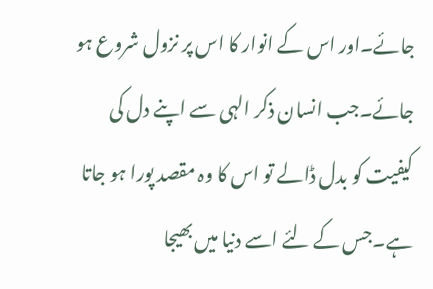جائے۔اور اس کے انوار کا اس پر نزول شروع ہو جائے۔جب انسان ذکر الہی سے اپنے دل کی کیفیت کو بدل ڈالے تو اس کا وہ مقصد پورا ہو جاتا ہے۔جس کے لئے اسے دنیا میں بھیجا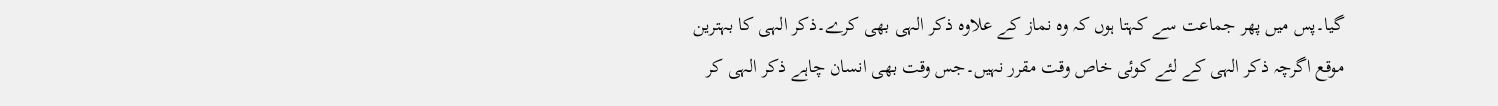گیا۔پس میں پھر جماعت سے کہتا ہوں کہ وہ نماز کے علاوہ ذکر الہی بھی کرے۔ذکر الہی کا بہترین موقع اگرچہ ذکر الہی کے لئے کوئی خاص وقت مقرر نہیں۔جس وقت بھی انسان چاہے ذکر الہی کر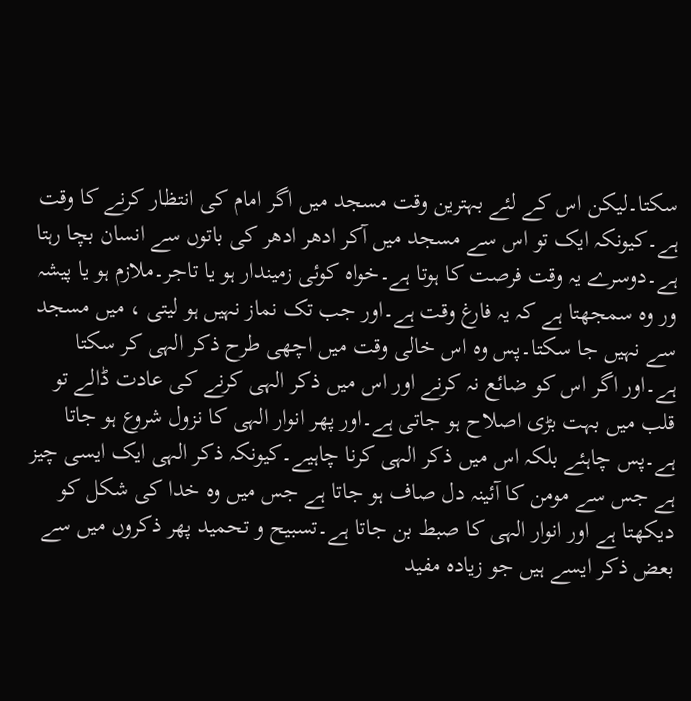سکتا۔لیکن اس کے لئے بہترین وقت مسجد میں اگر امام کی انتظار کرنے کا وقت ہے۔کیونکہ ایک تو اس سے مسجد میں آکر ادھر ادھر کی باتوں سے انسان بچا رہتا ہے۔دوسرے یہ وقت فرصت کا ہوتا ہے۔خواہ کوئی زمیندار ہو یا تاجر۔ملازم ہو یا پیشہ ور وہ سمجھتا ہے کہ یہ فارغ وقت ہے۔اور جب تک نماز نہیں ہو لیتی ، میں مسجد سے نہیں جا سکتا۔پس وہ اس خالی وقت میں اچھی طرح ذکر الہی کر سکتا ہے۔اور اگر اس کو ضائع نہ کرنے اور اس میں ذکر الہی کرنے کی عادت ڈالے تو قلب میں بہت بڑی اصلاح ہو جاتی ہے۔اور پھر انوار الہی کا نزول شروع ہو جاتا ہے۔پس چاہئے بلکہ اس میں ذکر الہی کرنا چاہیے۔کیونکہ ذکر الہی ایک ایسی چیز ہے جس سے مومن کا آئینہ دل صاف ہو جاتا ہے جس میں وہ خدا کی شکل کو دیکھتا ہے اور انوار الہی کا صبط بن جاتا ہے۔تسبیح و تحمید پھر ذکروں میں سے بعض ذکر ایسے ہیں جو زیادہ مفید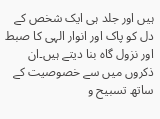ہیں اور جلد ہی ایک شخص کے دل کو پاک اور انوار الہی کا صبط اور نزول گاہ بنا دیتے ہیں۔ان ذکروں میں سے خصوصیت کے ساتھ تسبیح و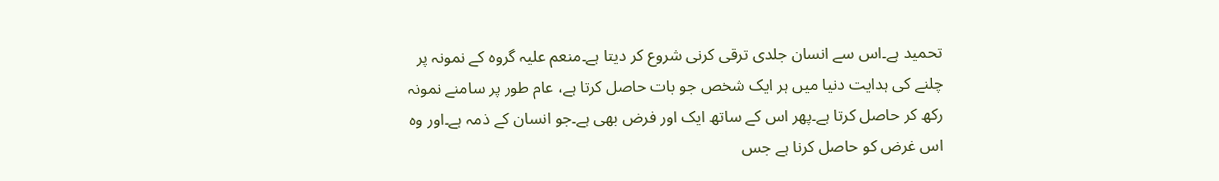تحمید ہے۔اس سے انسان جلدی ترقی کرنی شروع کر دیتا ہے۔منعم علیہ گروہ کے نمونہ پر چلنے کی ہدایت دنیا میں ہر ایک شخص جو بات حاصل کرتا ہے، عام طور پر سامنے نمونہ رکھ کر حاصل کرتا ہے۔پھر اس کے ساتھ ایک اور فرض بھی ہے۔جو انسان کے ذمہ ہے۔اور وہ اس غرض کو حاصل کرنا ہے جس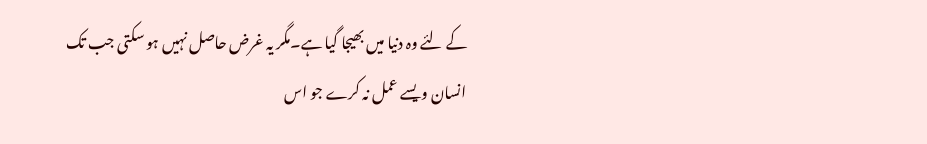کے لئے وہ دنیا میں بھیجا گیا ہے۔مگر یہ غرض حاصل نہیں ہو سکتی جب تک انسان ویسے عمل نہ کرے جو اس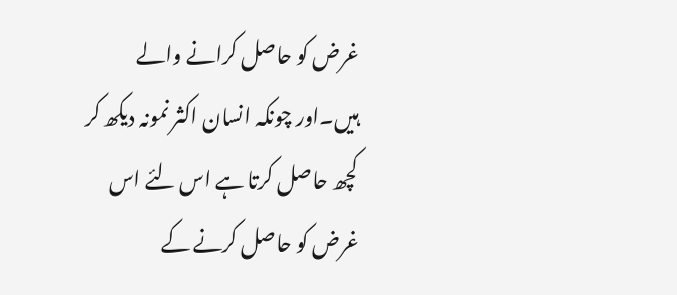غرض کو حاصل کرانے والے ہیں۔اور چونکہ انسان اکثر نمونہ دیکھ کر کچھ حاصل کرتا ہے اس لئے اس غرض کو حاصل کرنے کے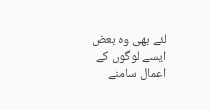لئے بھی وہ بعض ایسے لوگوں کے اعمال سامنے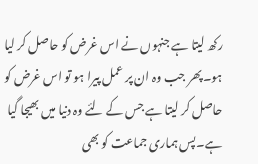رکھ لیتا ہے جنہوں نے اس غرض کو حاصل کر لیا ہو۔پھر جب وہ ان پر عمل پیرا ہو تو اس غرض کو حاصل کر لیتا ہے جس کے لئے وہ دنیا میں بھیجا گیا ہے۔پس ہماری جماعت کو بھی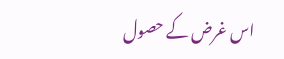اس غرض کے حصول